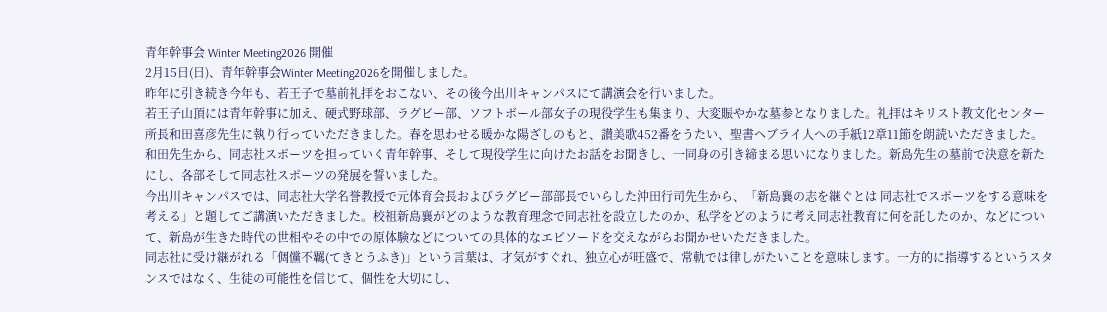青年幹事会 Winter Meeting2026 開催
2月15日(日)、青年幹事会Winter Meeting2026を開催しました。
昨年に引き続き今年も、若王子で墓前礼拝をおこない、その後今出川キャンパスにて講演会を行いました。
若王子山頂には青年幹事に加え、硬式野球部、ラグビー部、ソフトボール部女子の現役学生も集まり、大変賑やかな墓参となりました。礼拝はキリスト教文化センター所長和田喜彦先生に執り行っていただきました。春を思わせる暖かな陽ざしのもと、讃美歌452番をうたい、聖書ヘブライ人への手紙12章11節を朗読いただきました。
和田先生から、同志社スポーツを担っていく青年幹事、そして現役学生に向けたお話をお聞きし、一同身の引き締まる思いになりました。新島先生の墓前で決意を新たにし、各部そして同志社スポーツの発展を誓いました。
今出川キャンパスでは、同志社大学名誉教授で元体育会長およびラグビー部部長でいらした沖田行司先生から、「新島襄の志を継ぐとは 同志社でスポーツをする意味を考える」と題してご講演いただきました。校祖新島襄がどのような教育理念で同志社を設立したのか、私学をどのように考え同志社教育に何を託したのか、などについて、新島が生きた時代の世相やその中での原体験などについての具体的なエピソードを交えながらお聞かせいただきました。
同志社に受け継がれる「倜儻不羈(てきとうふき)」という言葉は、才気がすぐれ、独立心が旺盛で、常軌では律しがたいことを意味します。一方的に指導するというスタンスではなく、生徒の可能性を信じて、個性を大切にし、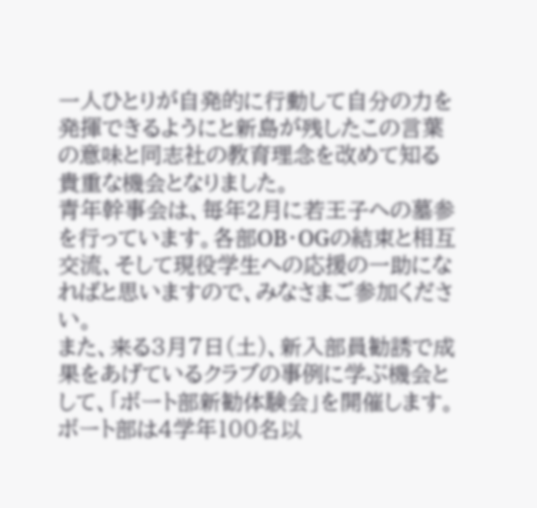一人ひとりが自発的に行動して自分の力を発揮できるようにと新島が残したこの言葉の意味と同志社の教育理念を改めて知る貴重な機会となりました。
青年幹事会は、毎年2月に若王子への墓参を行っています。各部OB・OGの結束と相互交流、そして現役学生への応援の一助になればと思いますので、みなさまご参加ください。
また、来る3月7日(土)、新入部員勧誘で成果をあげているクラブの事例に学ぶ機会として、「ボート部新勧体験会」を開催します。ボート部は4学年100名以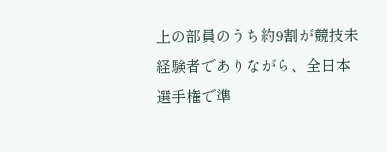上の部員のうち約9割が競技未経験者でありながら、全日本選手権で準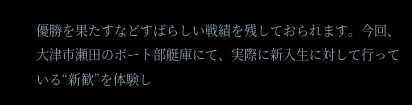優勝を果たすなどすばらしい戦績を残しておられます。今回、大津市瀬田のボート部艇庫にて、実際に新入生に対して行っている“新歓”を体験し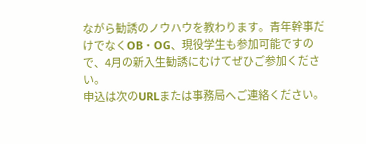ながら勧誘のノウハウを教わります。青年幹事だけでなくOB・OG、現役学生も参加可能ですので、4月の新入生勧誘にむけてぜひご参加ください。
申込は次のURLまたは事務局へご連絡ください。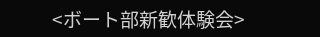<ボート部新歓体験会>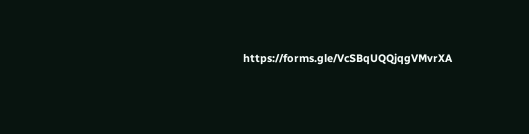https://forms.gle/VcSBqUQQjqgVMvrXA